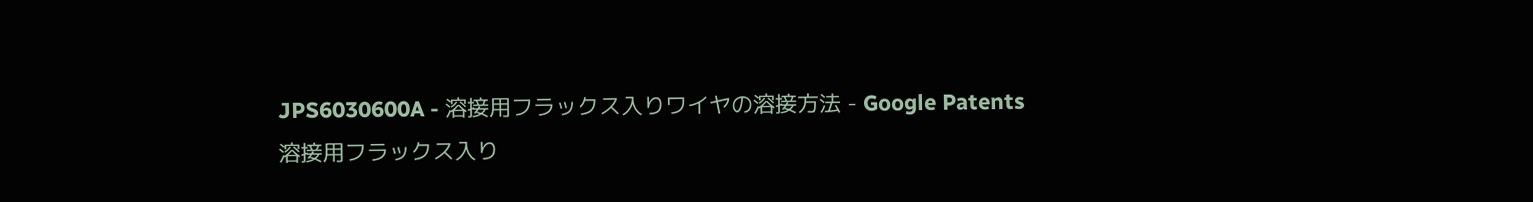JPS6030600A - 溶接用フラックス入りワイヤの溶接方法 - Google Patents
溶接用フラックス入り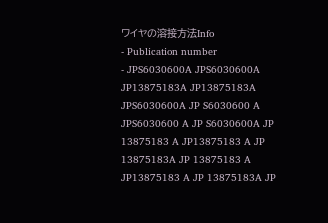ワイヤの溶接方法Info
- Publication number
- JPS6030600A JPS6030600A JP13875183A JP13875183A JPS6030600A JP S6030600 A JPS6030600 A JP S6030600A JP 13875183 A JP13875183 A JP 13875183A JP 13875183 A JP13875183 A JP 13875183A JP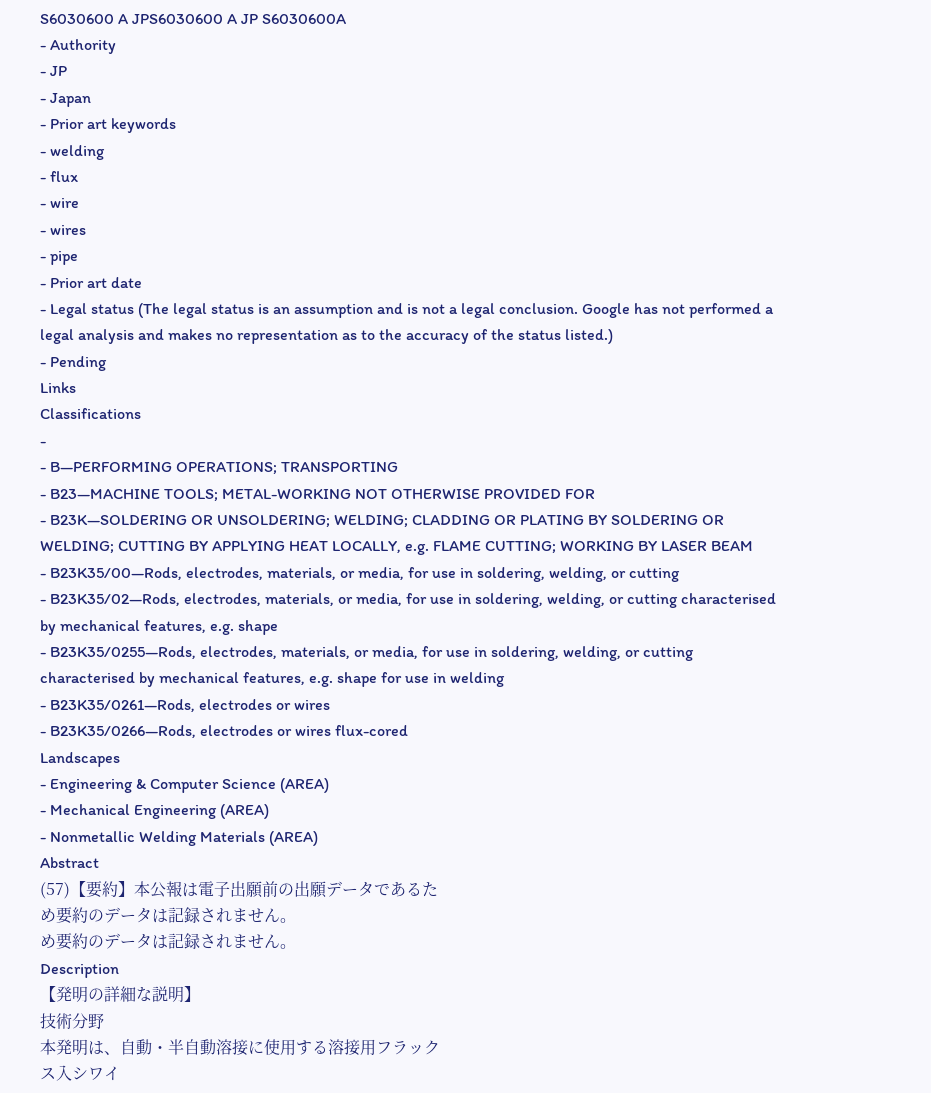S6030600 A JPS6030600 A JP S6030600A
- Authority
- JP
- Japan
- Prior art keywords
- welding
- flux
- wire
- wires
- pipe
- Prior art date
- Legal status (The legal status is an assumption and is not a legal conclusion. Google has not performed a legal analysis and makes no representation as to the accuracy of the status listed.)
- Pending
Links
Classifications
-
- B—PERFORMING OPERATIONS; TRANSPORTING
- B23—MACHINE TOOLS; METAL-WORKING NOT OTHERWISE PROVIDED FOR
- B23K—SOLDERING OR UNSOLDERING; WELDING; CLADDING OR PLATING BY SOLDERING OR WELDING; CUTTING BY APPLYING HEAT LOCALLY, e.g. FLAME CUTTING; WORKING BY LASER BEAM
- B23K35/00—Rods, electrodes, materials, or media, for use in soldering, welding, or cutting
- B23K35/02—Rods, electrodes, materials, or media, for use in soldering, welding, or cutting characterised by mechanical features, e.g. shape
- B23K35/0255—Rods, electrodes, materials, or media, for use in soldering, welding, or cutting characterised by mechanical features, e.g. shape for use in welding
- B23K35/0261—Rods, electrodes or wires
- B23K35/0266—Rods, electrodes or wires flux-cored
Landscapes
- Engineering & Computer Science (AREA)
- Mechanical Engineering (AREA)
- Nonmetallic Welding Materials (AREA)
Abstract
(57)【要約】本公報は電子出願前の出願データであるた
め要約のデータは記録されません。
め要約のデータは記録されません。
Description
【発明の詳細な説明】
技術分野
本発明は、自動・半自動溶接に使用する溶接用フラック
ス入シワイ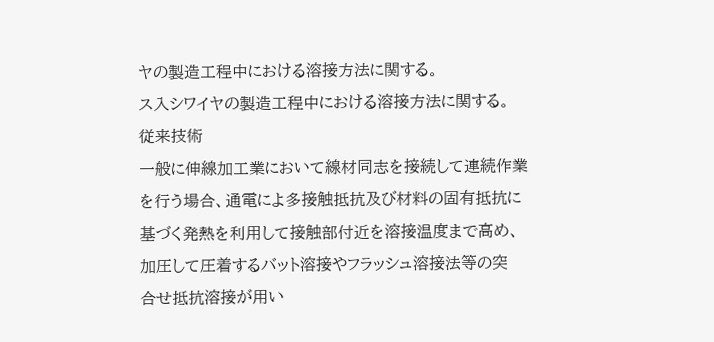ヤの製造工程中における溶接方法に関する。
ス入シワイヤの製造工程中における溶接方法に関する。
従来技術
一般に伸線加工業において線材同志を接続して連続作業
を行う場合、通電によ多接触抵抗及び材料の固有抵抗に
基づく発熱を利用して接触部付近を溶接温度まで高め、
加圧して圧着するバット溶接やフラッシュ溶接法等の突
合せ抵抗溶接が用い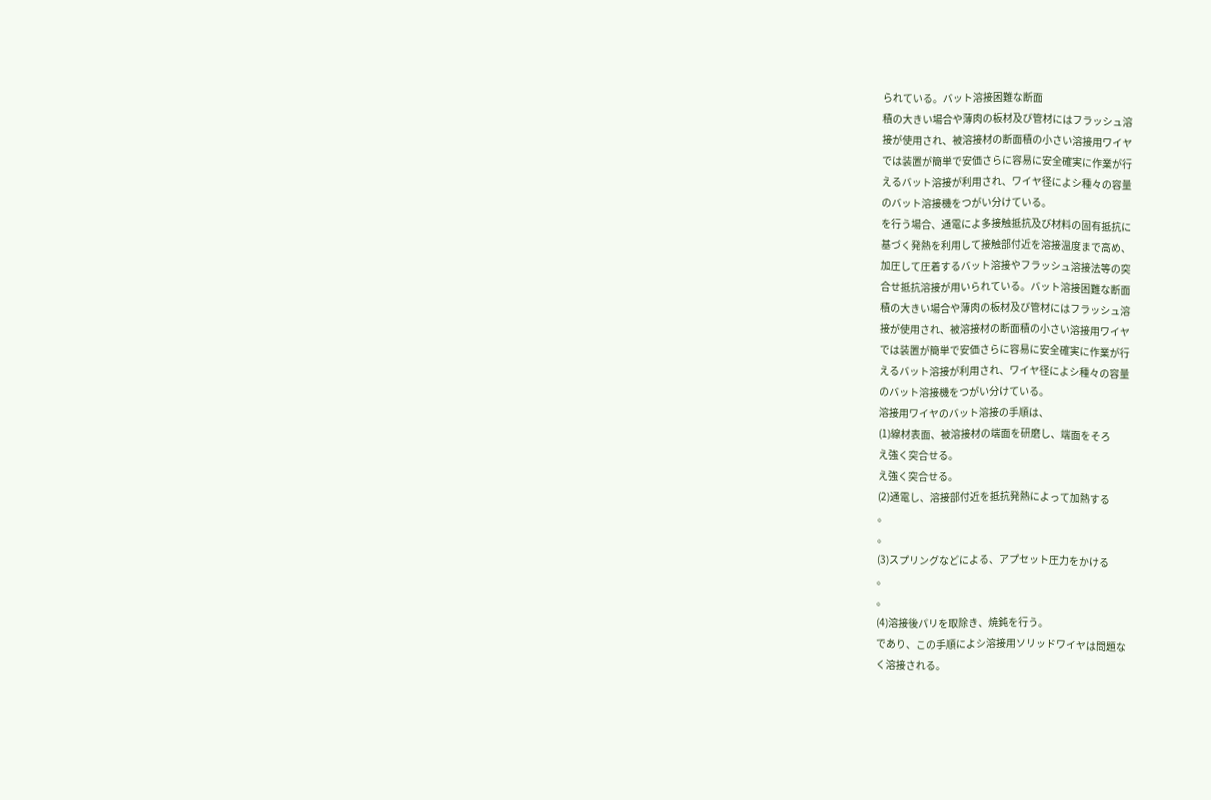られている。バット溶接困難な断面
積の大きい場合や薄肉の板材及び管材にはフラッシュ溶
接が使用され、被溶接材の断面積の小さい溶接用ワイヤ
では装置が簡単で安価さらに容易に安全確実に作業が行
えるバット溶接が利用され、ワイヤ径によシ種々の容量
のバット溶接機をつがい分けている。
を行う場合、通電によ多接触抵抗及び材料の固有抵抗に
基づく発熱を利用して接触部付近を溶接温度まで高め、
加圧して圧着するバット溶接やフラッシュ溶接法等の突
合せ抵抗溶接が用いられている。バット溶接困難な断面
積の大きい場合や薄肉の板材及び管材にはフラッシュ溶
接が使用され、被溶接材の断面積の小さい溶接用ワイヤ
では装置が簡単で安価さらに容易に安全確実に作業が行
えるバット溶接が利用され、ワイヤ径によシ種々の容量
のバット溶接機をつがい分けている。
溶接用ワイヤのバット溶接の手順は、
(1)線材表面、被溶接材の端面を研磨し、端面をそろ
え強く突合せる。
え強く突合せる。
(2)通電し、溶接部付近を抵抗発熱によって加熱する
。
。
(3)スプリングなどによる、アプセット圧力をかける
。
。
(4)溶接後パリを取除き、焼鈍を行う。
であり、この手順によシ溶接用ソリッドワイヤは問題な
く溶接される。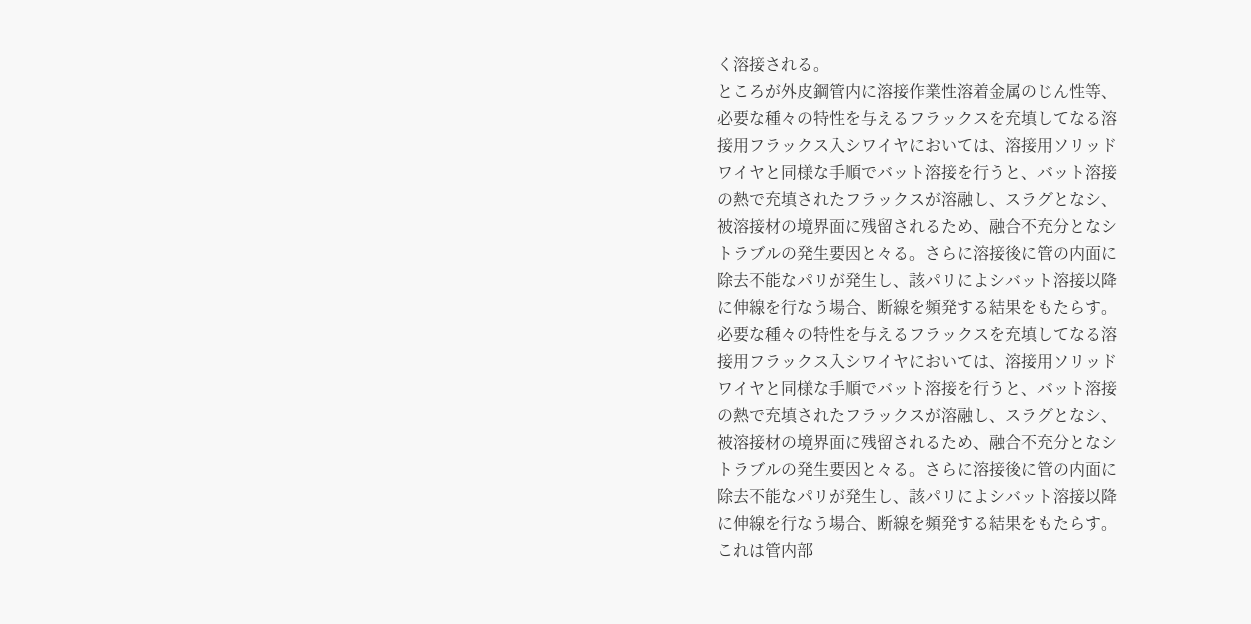く溶接される。
ところが外皮鋼管内に溶接作業性溶着金属のじん性等、
必要な種々の特性を与えるフラックスを充填してなる溶
接用フラックス入シワイヤにおいては、溶接用ソリッド
ワイヤと同様な手順でバット溶接を行うと、バット溶接
の熱で充填されたフラックスが溶融し、スラグとなシ、
被溶接材の境界面に残留されるため、融合不充分となシ
トラブルの発生要因と々る。さらに溶接後に管の内面に
除去不能なパリが発生し、該パリによシバット溶接以降
に伸線を行なう場合、断線を頻発する結果をもたらす。
必要な種々の特性を与えるフラックスを充填してなる溶
接用フラックス入シワイヤにおいては、溶接用ソリッド
ワイヤと同様な手順でバット溶接を行うと、バット溶接
の熱で充填されたフラックスが溶融し、スラグとなシ、
被溶接材の境界面に残留されるため、融合不充分となシ
トラブルの発生要因と々る。さらに溶接後に管の内面に
除去不能なパリが発生し、該パリによシバット溶接以降
に伸線を行なう場合、断線を頻発する結果をもたらす。
これは管内部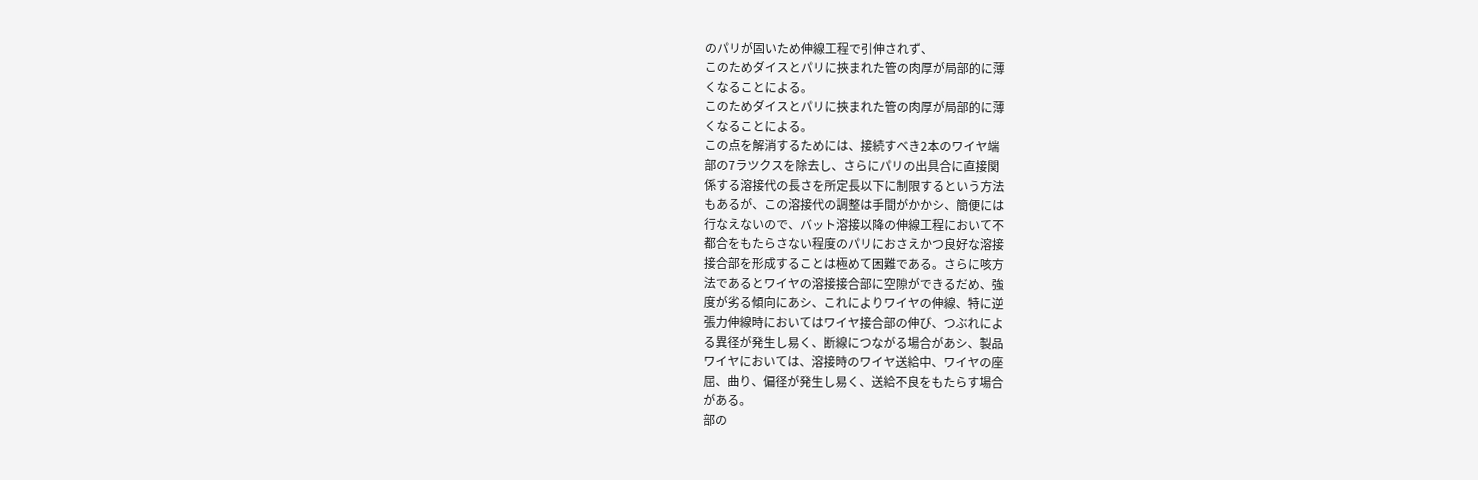のパリが固いため伸線工程で引伸されず、
このためダイスとパリに挾まれた管の肉厚が局部的に薄
くなることによる。
このためダイスとパリに挾まれた管の肉厚が局部的に薄
くなることによる。
この点を解消するためには、接続すべき2本のワイヤ端
部の7ラツクスを除去し、さらにパリの出具合に直接関
係する溶接代の長さを所定長以下に制限するという方法
もあるが、この溶接代の調整は手間がかかシ、簡便には
行なえないので、バット溶接以降の伸線工程において不
都合をもたらさない程度のパリにおさえかつ良好な溶接
接合部を形成することは極めて困難である。さらに咳方
法であるとワイヤの溶接接合部に空隙ができるだめ、強
度が劣る傾向にあシ、これによりワイヤの伸線、特に逆
張力伸線時においてはワイヤ接合部の伸び、つぶれによ
る異径が発生し易く、断線につながる場合があシ、製品
ワイヤにおいては、溶接時のワイヤ送給中、ワイヤの座
屈、曲り、偏径が発生し易く、送給不良をもたらす場合
がある。
部の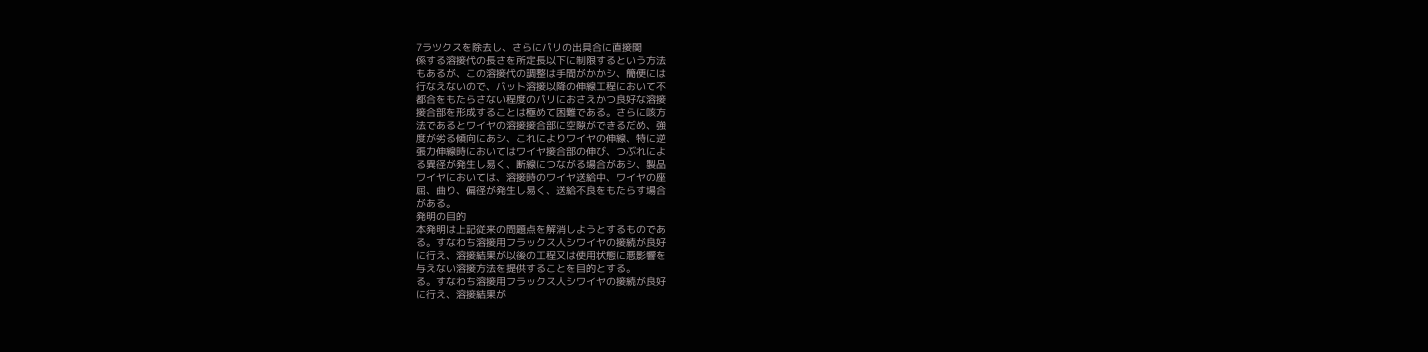7ラツクスを除去し、さらにパリの出具合に直接関
係する溶接代の長さを所定長以下に制限するという方法
もあるが、この溶接代の調整は手間がかかシ、簡便には
行なえないので、バット溶接以降の伸線工程において不
都合をもたらさない程度のパリにおさえかつ良好な溶接
接合部を形成することは極めて困難である。さらに咳方
法であるとワイヤの溶接接合部に空隙ができるだめ、強
度が劣る傾向にあシ、これによりワイヤの伸線、特に逆
張力伸線時においてはワイヤ接合部の伸び、つぶれによ
る異径が発生し易く、断線につながる場合があシ、製品
ワイヤにおいては、溶接時のワイヤ送給中、ワイヤの座
屈、曲り、偏径が発生し易く、送給不良をもたらす場合
がある。
発明の目的
本発明は上記従来の問題点を解消しようとするものであ
る。すなわち溶接用フラックス人シワイヤの接続が良好
に行え、溶接結果が以後の工程又は使用状態に悪影響を
与えない溶接方法を提供することを目的とする。
る。すなわち溶接用フラックス人シワイヤの接続が良好
に行え、溶接結果が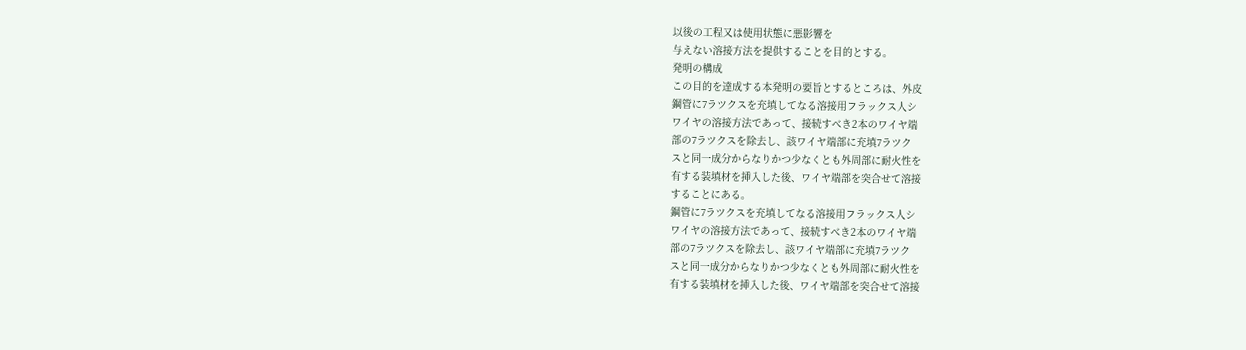以後の工程又は使用状態に悪影響を
与えない溶接方法を提供することを目的とする。
発明の構成
この目的を達成する本発明の要旨とするところは、外皮
鋼管に7ラツクスを充填してなる溶接用フラックス人シ
ワイヤの溶接方法であって、接続すべき2本のワイヤ端
部の7ラツクスを除去し、該ワイヤ端部に充填7ラツク
スと同一成分からなりかつ少なくとも外周部に耐火性を
有する装填材を挿入した後、ワイヤ端部を突合せて溶接
することにある。
鋼管に7ラツクスを充填してなる溶接用フラックス人シ
ワイヤの溶接方法であって、接続すべき2本のワイヤ端
部の7ラツクスを除去し、該ワイヤ端部に充填7ラツク
スと同一成分からなりかつ少なくとも外周部に耐火性を
有する装填材を挿入した後、ワイヤ端部を突合せて溶接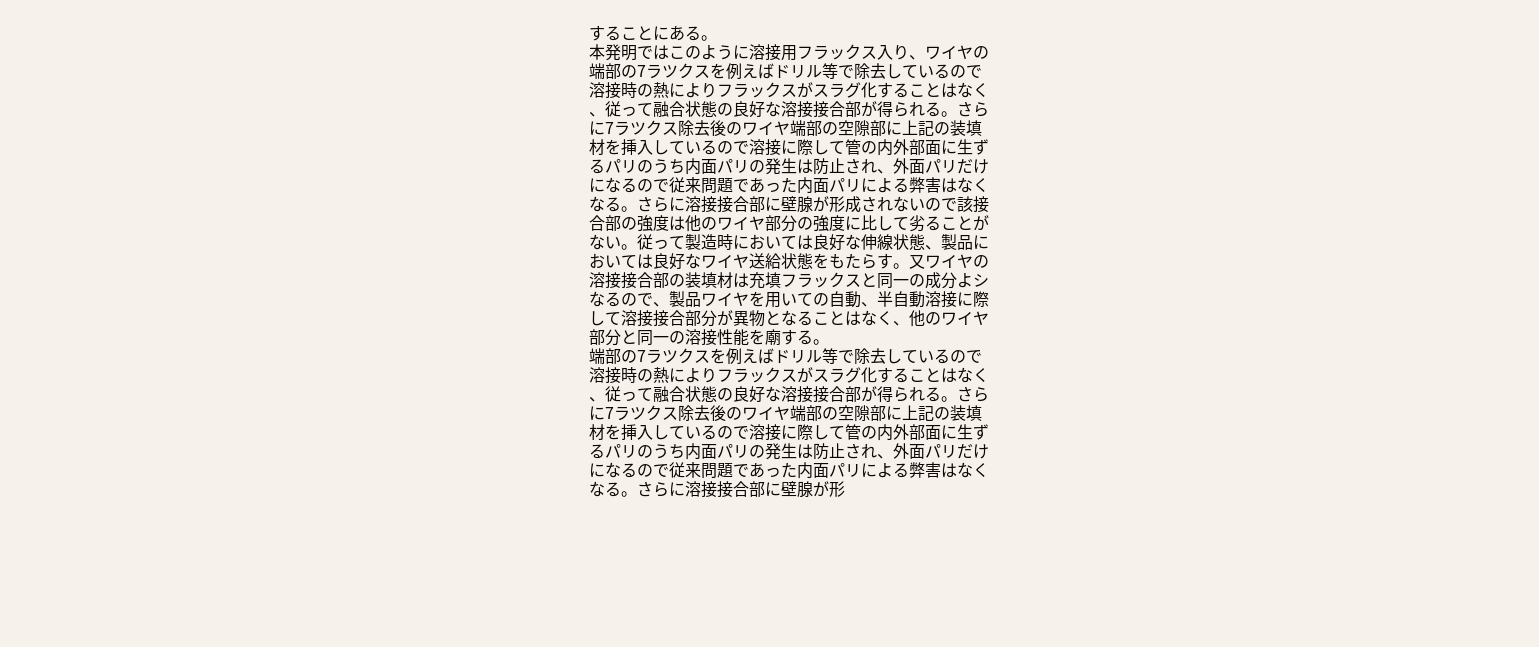することにある。
本発明ではこのように溶接用フラックス入り、ワイヤの
端部の7ラツクスを例えばドリル等で除去しているので
溶接時の熱によりフラックスがスラグ化することはなく
、従って融合状態の良好な溶接接合部が得られる。さら
に7ラツクス除去後のワイヤ端部の空隙部に上記の装填
材を挿入しているので溶接に際して管の内外部面に生ず
るパリのうち内面パリの発生は防止され、外面パリだけ
になるので従来問題であった内面パリによる弊害はなく
なる。さらに溶接接合部に壁腺が形成されないので該接
合部の強度は他のワイヤ部分の強度に比して劣ることが
ない。従って製造時においては良好な伸線状態、製品に
おいては良好なワイヤ送給状態をもたらす。又ワイヤの
溶接接合部の装填材は充填フラックスと同一の成分よシ
なるので、製品ワイヤを用いての自動、半自動溶接に際
して溶接接合部分が異物となることはなく、他のワイヤ
部分と同一の溶接性能を廟する。
端部の7ラツクスを例えばドリル等で除去しているので
溶接時の熱によりフラックスがスラグ化することはなく
、従って融合状態の良好な溶接接合部が得られる。さら
に7ラツクス除去後のワイヤ端部の空隙部に上記の装填
材を挿入しているので溶接に際して管の内外部面に生ず
るパリのうち内面パリの発生は防止され、外面パリだけ
になるので従来問題であった内面パリによる弊害はなく
なる。さらに溶接接合部に壁腺が形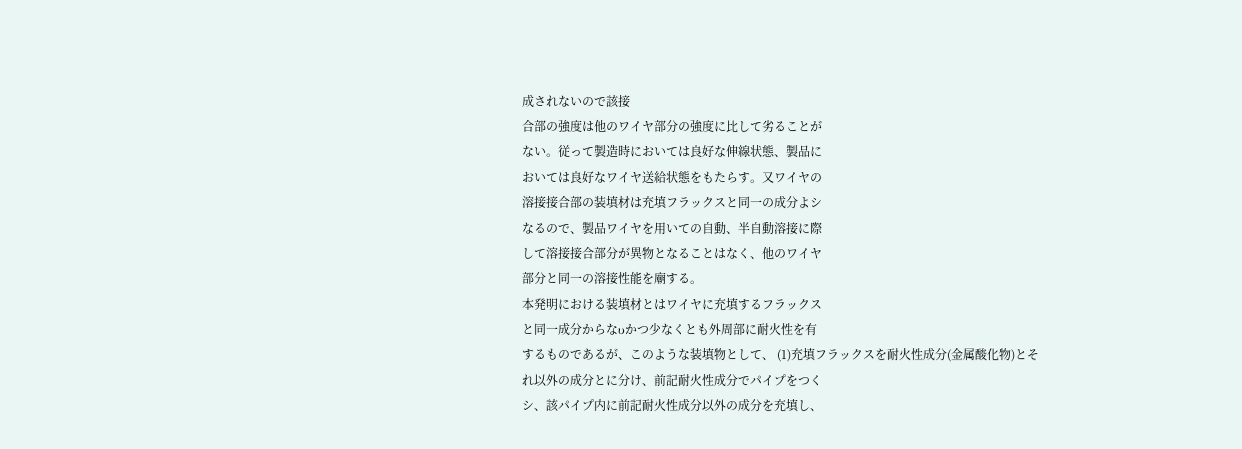成されないので該接
合部の強度は他のワイヤ部分の強度に比して劣ることが
ない。従って製造時においては良好な伸線状態、製品に
おいては良好なワイヤ送給状態をもたらす。又ワイヤの
溶接接合部の装填材は充填フラックスと同一の成分よシ
なるので、製品ワイヤを用いての自動、半自動溶接に際
して溶接接合部分が異物となることはなく、他のワイヤ
部分と同一の溶接性能を廟する。
本発明における装填材とはワイヤに充填するフラックス
と同一成分からなυかつ少なくとも外周部に耐火性を有
するものであるが、このような装填物として、 (1)充填フラックスを耐火性成分(金属酸化物)とそ
れ以外の成分とに分け、前記耐火性成分でパイプをつく
シ、該パイプ内に前記耐火性成分以外の成分を充填し、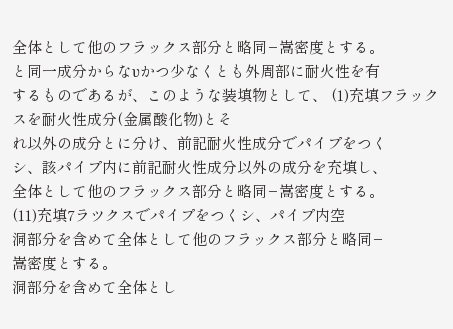全体として他のフラックス部分と略同−嵩密度とする。
と同一成分からなυかつ少なくとも外周部に耐火性を有
するものであるが、このような装填物として、 (1)充填フラックスを耐火性成分(金属酸化物)とそ
れ以外の成分とに分け、前記耐火性成分でパイプをつく
シ、該パイプ内に前記耐火性成分以外の成分を充填し、
全体として他のフラックス部分と略同−嵩密度とする。
(11)充填7ラツクスでパイプをつくシ、パイプ内空
洞部分を含めて全体として他のフラックス部分と略同−
嵩密度とする。
洞部分を含めて全体とし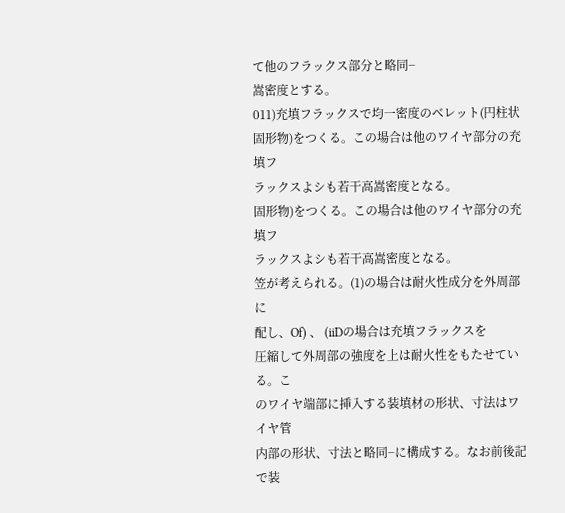て他のフラックス部分と略同−
嵩密度とする。
011)充填フラックスで均一密度のベレット(円柱状
固形物)をつくる。この場合は他のワイヤ部分の充填フ
ラックスよシも若干高嵩密度となる。
固形物)をつくる。この場合は他のワイヤ部分の充填フ
ラックスよシも若干高嵩密度となる。
笠が考えられる。(1)の場合は耐火性成分を外周部に
配し、Of) 、 (iiDの場合は充填フラックスを
圧縮して外周部の強度を上は耐火性をもたせている。こ
のワイヤ端部に挿入する装填材の形状、寸法はワイヤ管
内部の形状、寸法と略同−に構成する。なお前後記で装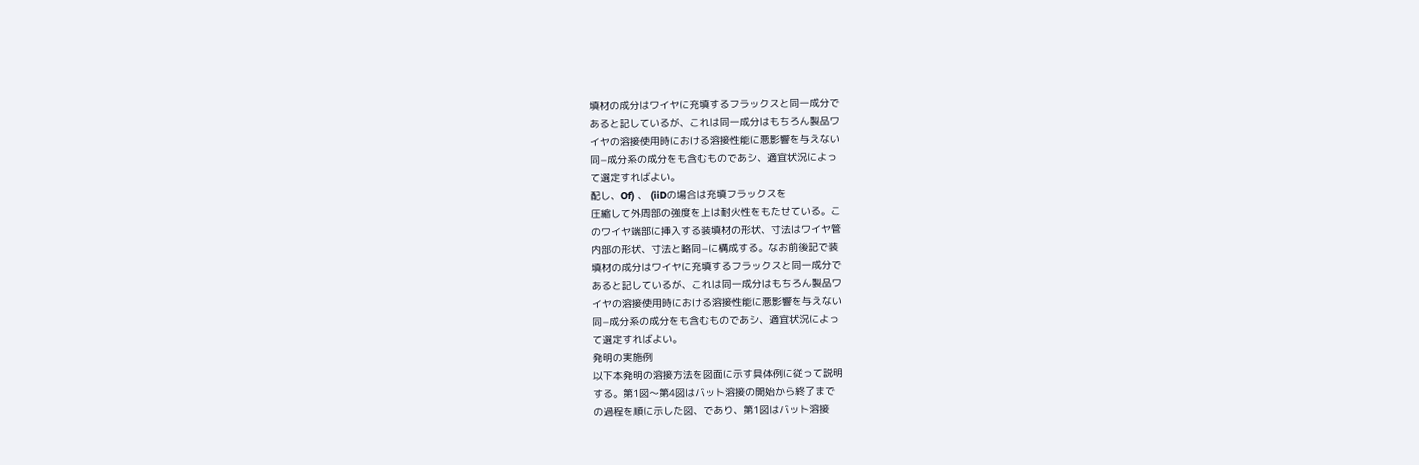填材の成分はワイヤに充填するフラックスと同一成分で
あると記しているが、これは同一成分はもちろん製品ワ
イヤの溶接使用時における溶接性能に悪影響を与えない
同−成分系の成分をも含むものであシ、適宜状況によっ
て選定すればよい。
配し、Of) 、 (iiDの場合は充填フラックスを
圧縮して外周部の強度を上は耐火性をもたせている。こ
のワイヤ端部に挿入する装填材の形状、寸法はワイヤ管
内部の形状、寸法と略同−に構成する。なお前後記で装
填材の成分はワイヤに充填するフラックスと同一成分で
あると記しているが、これは同一成分はもちろん製品ワ
イヤの溶接使用時における溶接性能に悪影響を与えない
同−成分系の成分をも含むものであシ、適宜状況によっ
て選定すればよい。
発明の実施例
以下本発明の溶接方法を図面に示す具体例に従って説明
する。第1図〜第4図はバット溶接の開始から終了まで
の過程を順に示した図、であり、第1図はバット溶接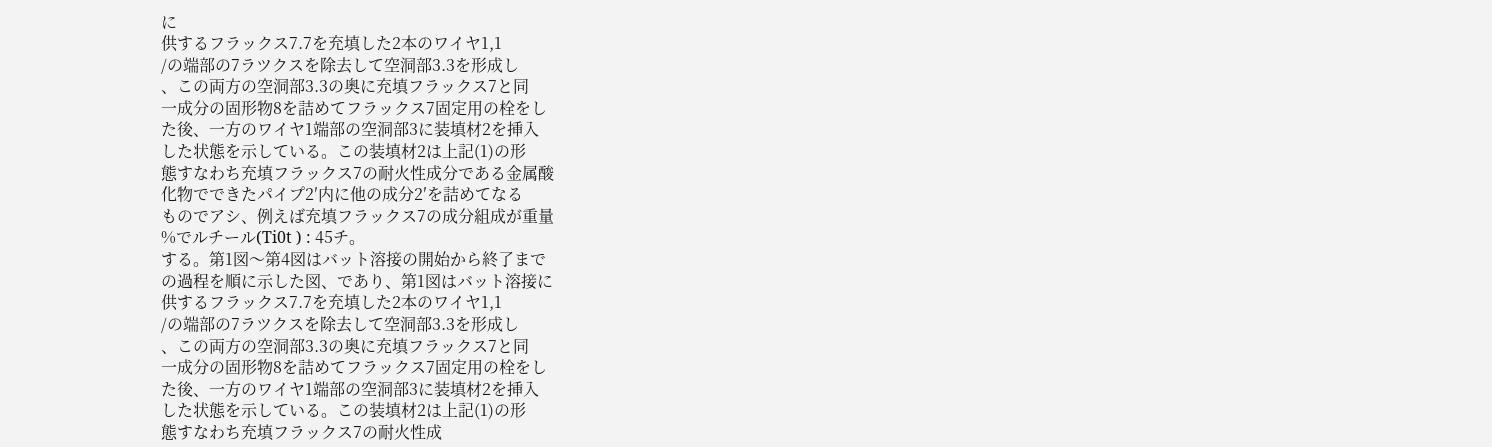に
供するフラックス7.7を充填した2本のワイヤ1,1
/の端部の7ラツクスを除去して空洞部3.3を形成し
、この両方の空洞部3.3の奥に充填フラックス7と同
一成分の固形物8を詰めてフラックス7固定用の栓をし
た後、一方のワイヤ1端部の空洞部3に装填材2を挿入
した状態を示している。この装填材2は上記(1)の形
態すなわち充填フラックス7の耐火性成分である金属酸
化物でできたパイプ2′内に他の成分2′を詰めてなる
ものでアシ、例えば充填フラックス7の成分組成が重量
%でルチール(Ti0t ) : 45チ。
する。第1図〜第4図はバット溶接の開始から終了まで
の過程を順に示した図、であり、第1図はバット溶接に
供するフラックス7.7を充填した2本のワイヤ1,1
/の端部の7ラツクスを除去して空洞部3.3を形成し
、この両方の空洞部3.3の奥に充填フラックス7と同
一成分の固形物8を詰めてフラックス7固定用の栓をし
た後、一方のワイヤ1端部の空洞部3に装填材2を挿入
した状態を示している。この装填材2は上記(1)の形
態すなわち充填フラックス7の耐火性成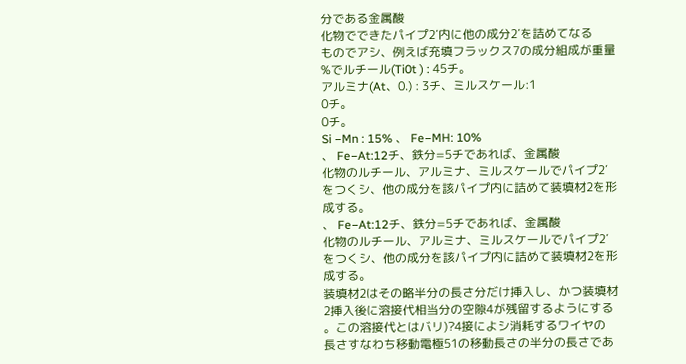分である金属酸
化物でできたパイプ2′内に他の成分2′を詰めてなる
ものでアシ、例えば充填フラックス7の成分組成が重量
%でルチール(Ti0t ) : 45チ。
アルミナ(At、0.) : 3チ、ミルスケール:1
0チ。
0チ。
Si −Mn : 15% 、 Fe−MH: 10%
、 Fe−At:12チ、鉄分=5チであれば、金属酸
化物のルチール、アルミナ、ミルスケールでパイプ2′
をつくシ、他の成分を該パイプ内に詰めて装填材2を形
成する。
、 Fe−At:12チ、鉄分=5チであれば、金属酸
化物のルチール、アルミナ、ミルスケールでパイプ2′
をつくシ、他の成分を該パイプ内に詰めて装填材2を形
成する。
装填材2はその略半分の長さ分だけ挿入し、かつ装填材
2挿入後に溶接代相当分の空隙4が残留するようにする
。この溶接代とはバリ)?4接によシ消耗するワイヤの
長さすなわち移動電極51の移動長さの半分の長さであ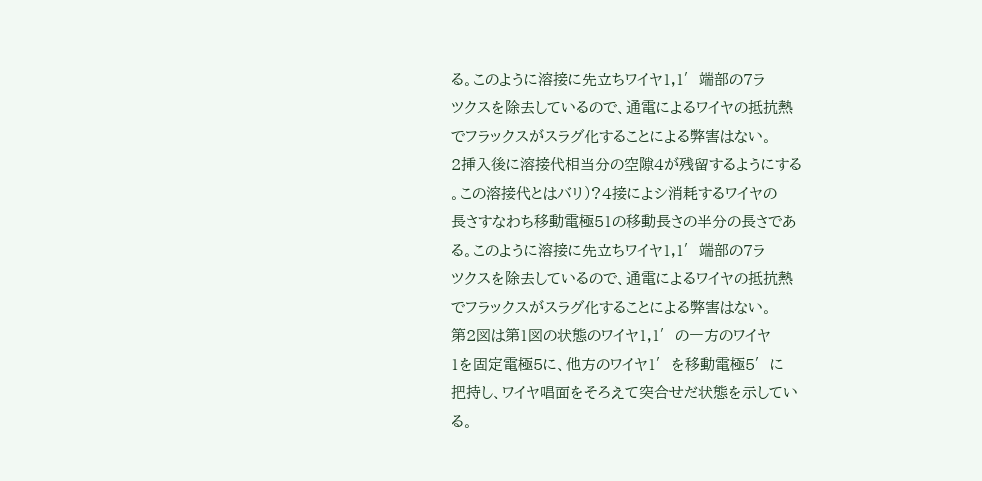る。このように溶接に先立ちワイヤ1,1′端部の7ラ
ツクスを除去しているので、通電によるワイヤの抵抗熱
でフラックスがスラグ化することによる弊害はない。
2挿入後に溶接代相当分の空隙4が残留するようにする
。この溶接代とはバリ)?4接によシ消耗するワイヤの
長さすなわち移動電極51の移動長さの半分の長さであ
る。このように溶接に先立ちワイヤ1,1′端部の7ラ
ツクスを除去しているので、通電によるワイヤの抵抗熱
でフラックスがスラグ化することによる弊害はない。
第2図は第1図の状態のワイヤ1,1′の一方のワイヤ
1を固定電極5に、他方のワイヤ1′を移動電極5′に
把持し、ワイヤ唱面をそろえて突合せだ状態を示してい
る。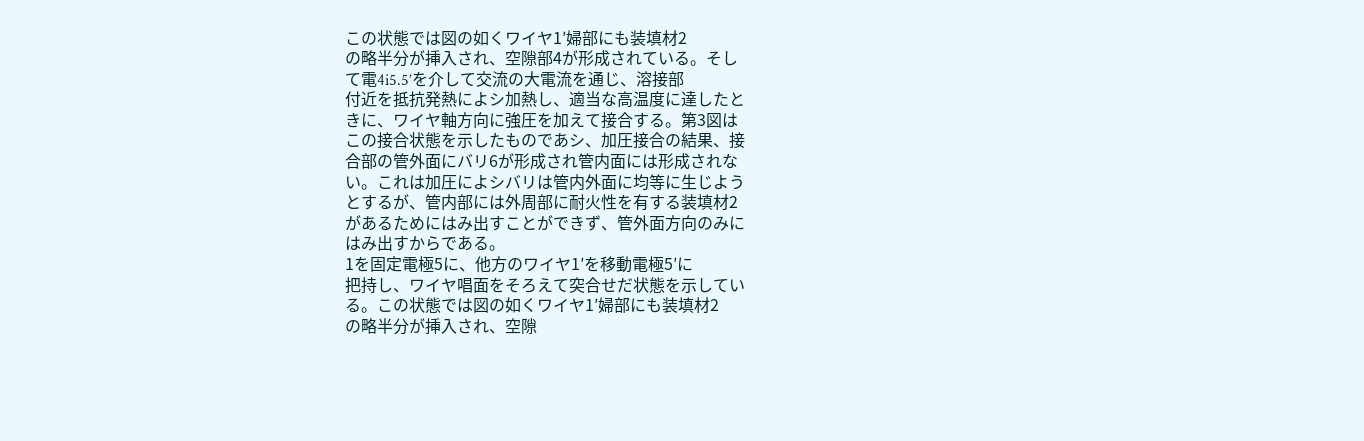この状態では図の如くワイヤ1′婦部にも装填材2
の略半分が挿入され、空隙部4が形成されている。そし
て電4i5.5’を介して交流の大電流を通じ、溶接部
付近を抵抗発熱によシ加熱し、適当な高温度に達したと
きに、ワイヤ軸方向に強圧を加えて接合する。第3図は
この接合状態を示したものであシ、加圧接合の結果、接
合部の管外面にバリ6が形成され管内面には形成されな
い。これは加圧によシバリは管内外面に均等に生じよう
とするが、管内部には外周部に耐火性を有する装填材2
があるためにはみ出すことができず、管外面方向のみに
はみ出すからである。
1を固定電極5に、他方のワイヤ1′を移動電極5′に
把持し、ワイヤ唱面をそろえて突合せだ状態を示してい
る。この状態では図の如くワイヤ1′婦部にも装填材2
の略半分が挿入され、空隙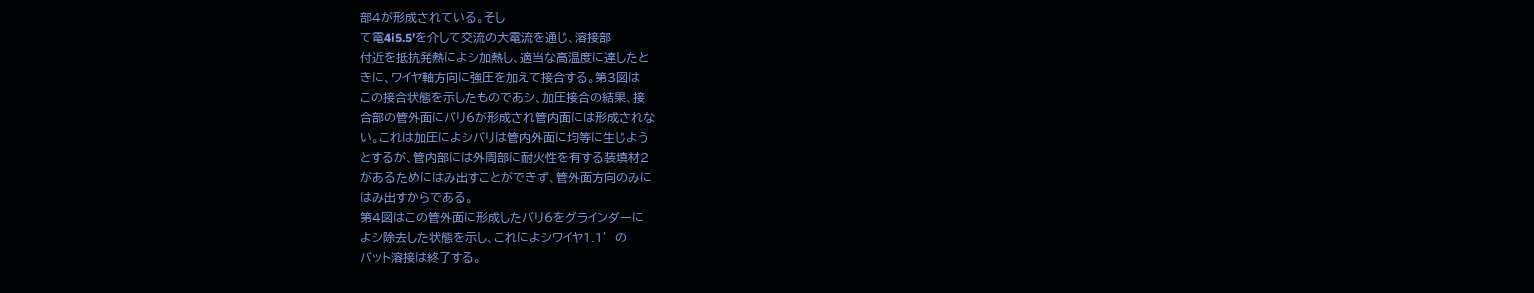部4が形成されている。そし
て電4i5.5’を介して交流の大電流を通じ、溶接部
付近を抵抗発熱によシ加熱し、適当な高温度に達したと
きに、ワイヤ軸方向に強圧を加えて接合する。第3図は
この接合状態を示したものであシ、加圧接合の結果、接
合部の管外面にバリ6が形成され管内面には形成されな
い。これは加圧によシバリは管内外面に均等に生じよう
とするが、管内部には外周部に耐火性を有する装填材2
があるためにはみ出すことができず、管外面方向のみに
はみ出すからである。
第4図はこの管外面に形成したバリ6をグラインダーに
よシ除去した状態を示し、これによシワイヤ1.1′の
バット溶接は終了する。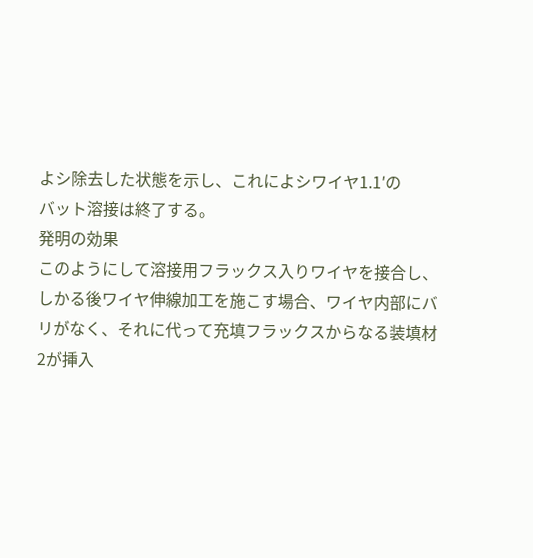よシ除去した状態を示し、これによシワイヤ1.1′の
バット溶接は終了する。
発明の効果
このようにして溶接用フラックス入りワイヤを接合し、
しかる後ワイヤ伸線加工を施こす場合、ワイヤ内部にバ
リがなく、それに代って充填フラックスからなる装填材
2が挿入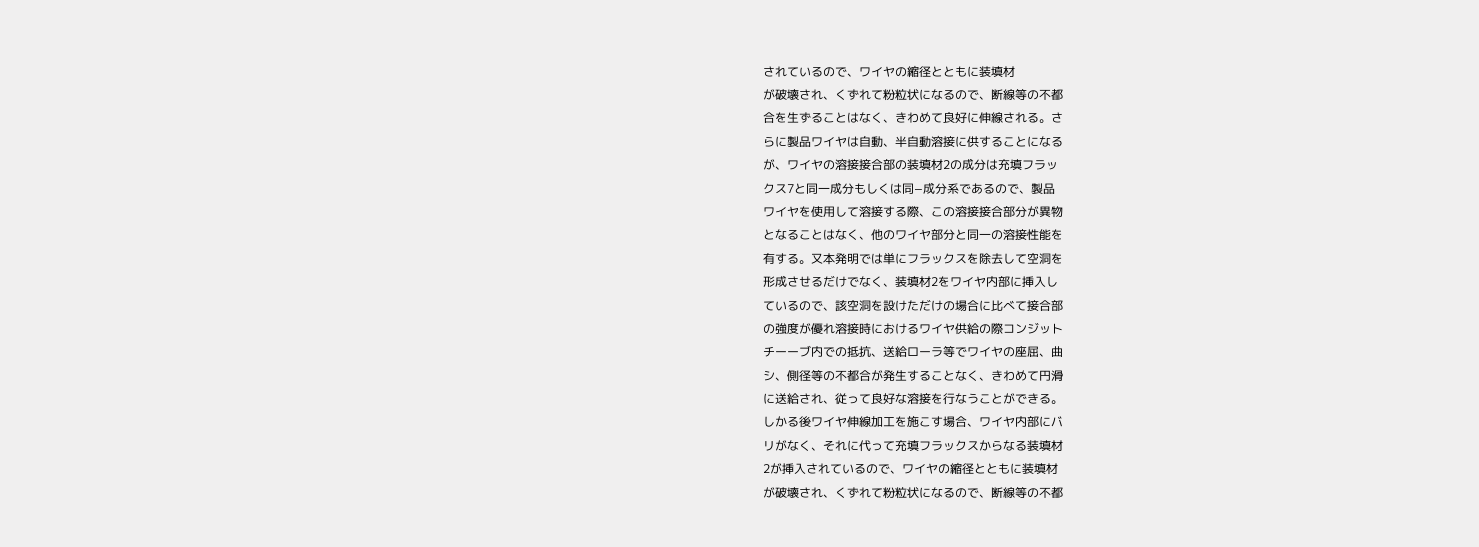されているので、ワイヤの縮径とともに装填材
が破壊され、くずれて粉粒状になるので、断線等の不都
合を生ずることはなく、きわめて良好に伸線される。さ
らに製品ワイヤは自動、半自動溶接に供することになる
が、ワイヤの溶接接合部の装填材2の成分は充填フラッ
クス7と同一成分もしくは同−成分系であるので、製品
ワイヤを使用して溶接する際、この溶接接合部分が異物
となることはなく、他のワイヤ部分と同一の溶接性能を
有する。又本発明では単にフラックスを除去して空洞を
形成させるだけでなく、装填材2をワイヤ内部に挿入し
ているので、該空洞を設けただけの場合に比べて接合部
の強度が優れ溶接時におけるワイヤ供給の際コンジット
チーーブ内での抵抗、送給ローラ等でワイヤの座屈、曲
シ、側径等の不都合が発生することなく、きわめて円滑
に送給され、従って良好な溶接を行なうことができる。
しかる後ワイヤ伸線加工を施こす場合、ワイヤ内部にバ
リがなく、それに代って充填フラックスからなる装填材
2が挿入されているので、ワイヤの縮径とともに装填材
が破壊され、くずれて粉粒状になるので、断線等の不都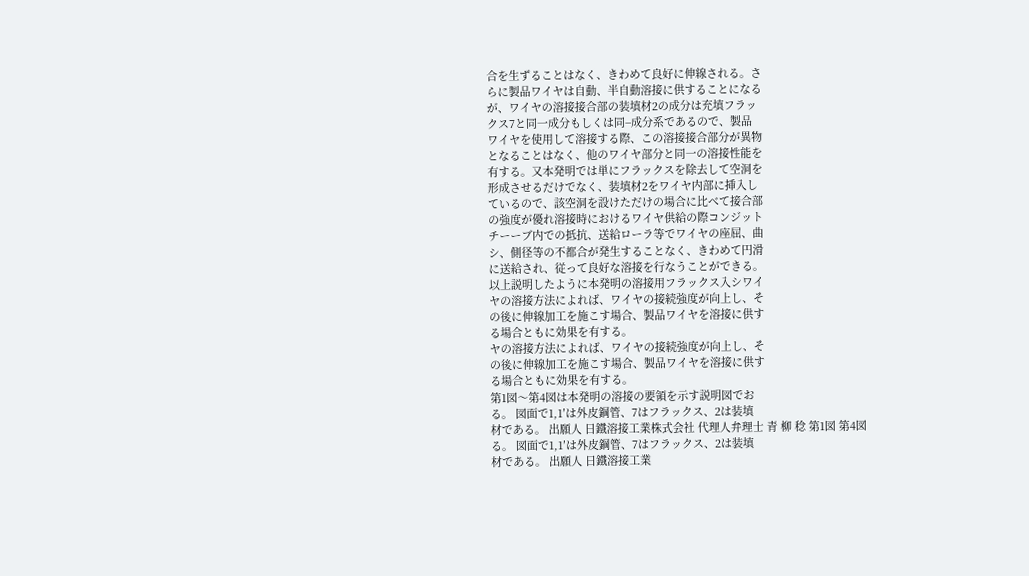合を生ずることはなく、きわめて良好に伸線される。さ
らに製品ワイヤは自動、半自動溶接に供することになる
が、ワイヤの溶接接合部の装填材2の成分は充填フラッ
クス7と同一成分もしくは同−成分系であるので、製品
ワイヤを使用して溶接する際、この溶接接合部分が異物
となることはなく、他のワイヤ部分と同一の溶接性能を
有する。又本発明では単にフラックスを除去して空洞を
形成させるだけでなく、装填材2をワイヤ内部に挿入し
ているので、該空洞を設けただけの場合に比べて接合部
の強度が優れ溶接時におけるワイヤ供給の際コンジット
チーーブ内での抵抗、送給ローラ等でワイヤの座屈、曲
シ、側径等の不都合が発生することなく、きわめて円滑
に送給され、従って良好な溶接を行なうことができる。
以上説明したように本発明の溶接用フラックス入シワイ
ヤの溶接方法によれば、ワイヤの接続強度が向上し、そ
の後に伸線加工を施こす場合、製品ワイヤを溶接に供す
る場合ともに効果を有する。
ヤの溶接方法によれば、ワイヤの接続強度が向上し、そ
の後に伸線加工を施こす場合、製品ワイヤを溶接に供す
る場合ともに効果を有する。
第1図〜第4図は本発明の溶接の要領を示す説明図でお
る。 図面で1,1′は外皮鋼管、7はフラックス、2は装填
材である。 出願人 日鐵溶接工業株式会社 代理人弁理士 青 柳 稔 第1図 第4図
る。 図面で1,1′は外皮鋼管、7はフラックス、2は装填
材である。 出願人 日鐵溶接工業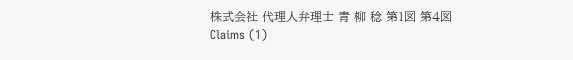株式会社 代理人弁理士 青 柳 稔 第1図 第4図
Claims (1)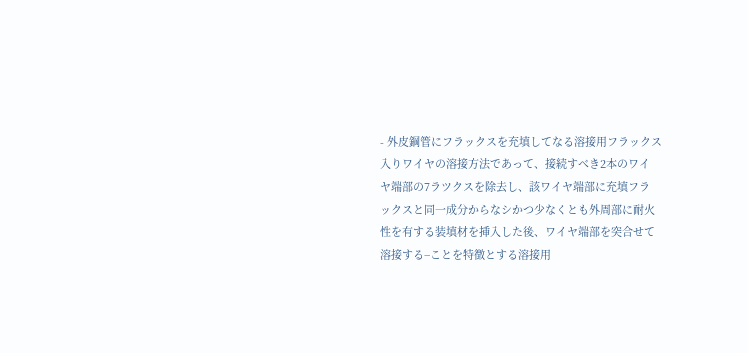- 外皮鋼管にフラックスを充填してなる溶接用フラックス
入りワイヤの溶接方法であって、接続すべき2本のワイ
ヤ端部の7ラツクスを除去し、該ワイヤ端部に充填フラ
ックスと同一成分からなシかつ少なくとも外周部に耐火
性を有する装填材を挿入した後、ワイヤ端部を突合せて
溶接する−ことを特徴とする溶接用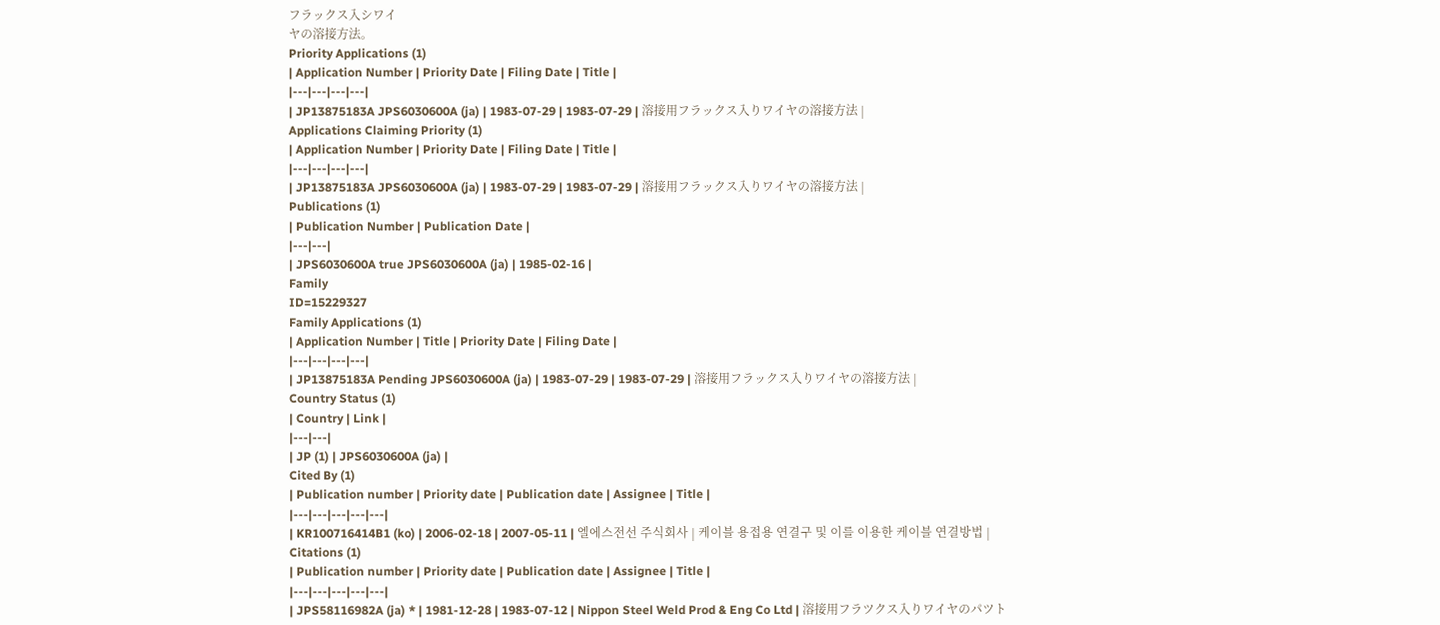フラックス入シワイ
ヤの溶接方法。
Priority Applications (1)
| Application Number | Priority Date | Filing Date | Title |
|---|---|---|---|
| JP13875183A JPS6030600A (ja) | 1983-07-29 | 1983-07-29 | 溶接用フラックス入りワイヤの溶接方法 |
Applications Claiming Priority (1)
| Application Number | Priority Date | Filing Date | Title |
|---|---|---|---|
| JP13875183A JPS6030600A (ja) | 1983-07-29 | 1983-07-29 | 溶接用フラックス入りワイヤの溶接方法 |
Publications (1)
| Publication Number | Publication Date |
|---|---|
| JPS6030600A true JPS6030600A (ja) | 1985-02-16 |
Family
ID=15229327
Family Applications (1)
| Application Number | Title | Priority Date | Filing Date |
|---|---|---|---|
| JP13875183A Pending JPS6030600A (ja) | 1983-07-29 | 1983-07-29 | 溶接用フラックス入りワイヤの溶接方法 |
Country Status (1)
| Country | Link |
|---|---|
| JP (1) | JPS6030600A (ja) |
Cited By (1)
| Publication number | Priority date | Publication date | Assignee | Title |
|---|---|---|---|---|
| KR100716414B1 (ko) | 2006-02-18 | 2007-05-11 | 엘에스전선 주식회사 | 케이블 용접용 연결구 및 이를 이용한 케이블 연결방법 |
Citations (1)
| Publication number | Priority date | Publication date | Assignee | Title |
|---|---|---|---|---|
| JPS58116982A (ja) * | 1981-12-28 | 1983-07-12 | Nippon Steel Weld Prod & Eng Co Ltd | 溶接用フラツクス入りワイヤのパツト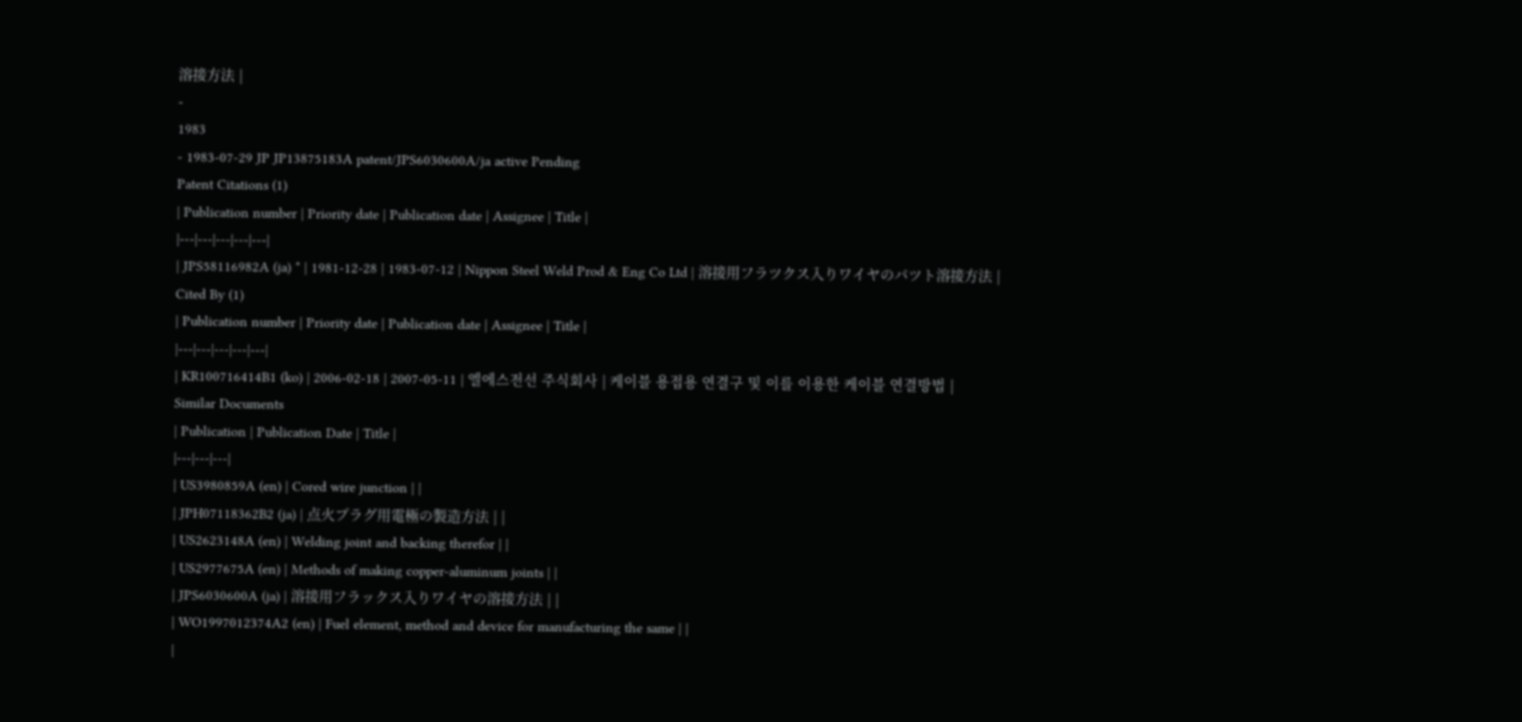溶接方法 |
-
1983
- 1983-07-29 JP JP13875183A patent/JPS6030600A/ja active Pending
Patent Citations (1)
| Publication number | Priority date | Publication date | Assignee | Title |
|---|---|---|---|---|
| JPS58116982A (ja) * | 1981-12-28 | 1983-07-12 | Nippon Steel Weld Prod & Eng Co Ltd | 溶接用フラツクス入りワイヤのパツト溶接方法 |
Cited By (1)
| Publication number | Priority date | Publication date | Assignee | Title |
|---|---|---|---|---|
| KR100716414B1 (ko) | 2006-02-18 | 2007-05-11 | 엘에스전선 주식회사 | 케이블 용접용 연결구 및 이를 이용한 케이블 연결방법 |
Similar Documents
| Publication | Publication Date | Title |
|---|---|---|
| US3980859A (en) | Cored wire junction | |
| JPH07118362B2 (ja) | 点火プラグ用電極の製造方法 | |
| US2623148A (en) | Welding joint and backing therefor | |
| US2977675A (en) | Methods of making copper-aluminum joints | |
| JPS6030600A (ja) | 溶接用フラックス入りワイヤの溶接方法 | |
| WO1997012374A2 (en) | Fuel element, method and device for manufacturing the same | |
|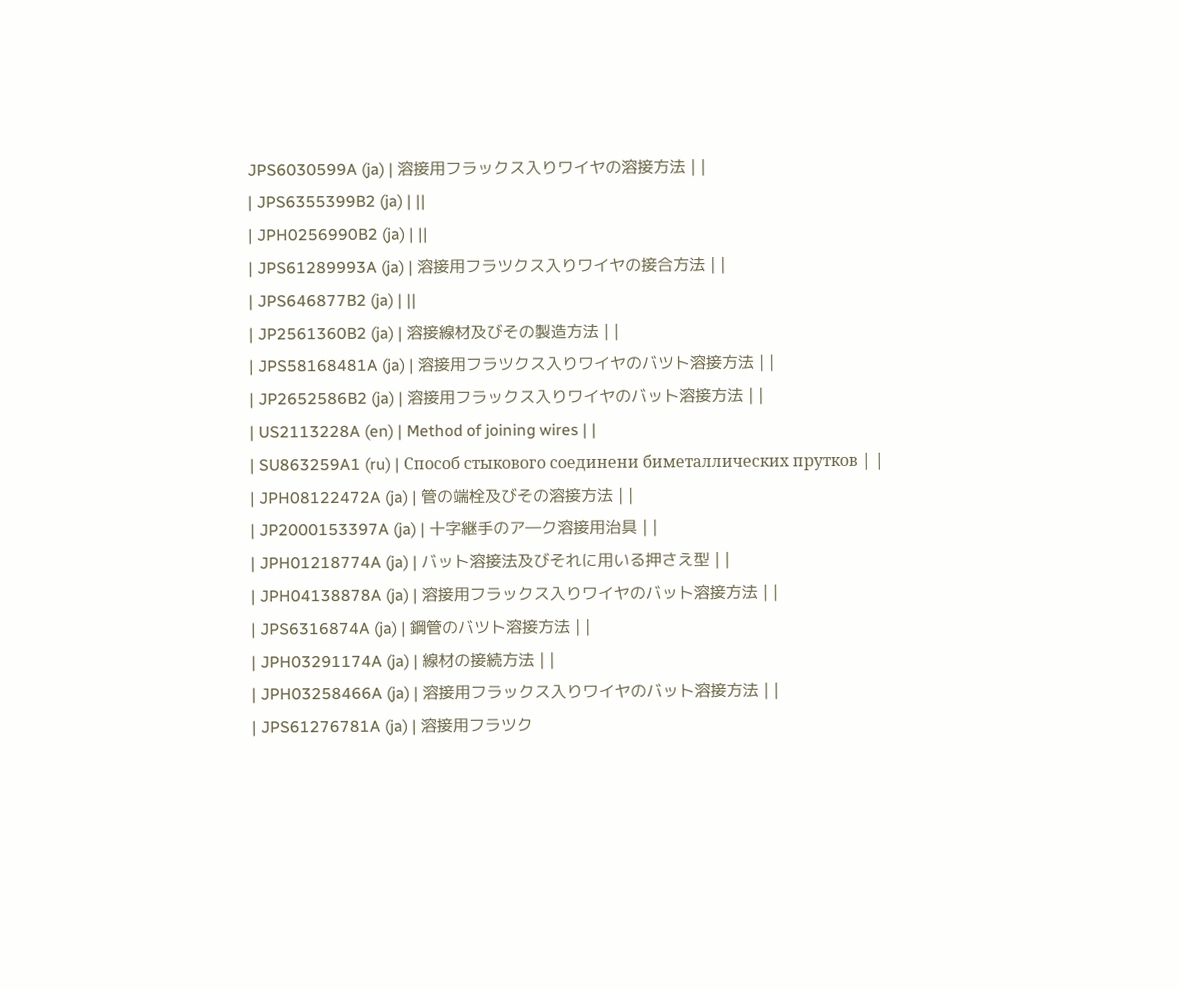JPS6030599A (ja) | 溶接用フラックス入りワイヤの溶接方法 | |
| JPS6355399B2 (ja) | ||
| JPH0256990B2 (ja) | ||
| JPS61289993A (ja) | 溶接用フラツクス入りワイヤの接合方法 | |
| JPS646877B2 (ja) | ||
| JP2561360B2 (ja) | 溶接線材及びその製造方法 | |
| JPS58168481A (ja) | 溶接用フラツクス入りワイヤのバツト溶接方法 | |
| JP2652586B2 (ja) | 溶接用フラックス入りワイヤのバット溶接方法 | |
| US2113228A (en) | Method of joining wires | |
| SU863259A1 (ru) | Способ стыкового соединени биметаллических прутков | |
| JPH08122472A (ja) | 管の端栓及びその溶接方法 | |
| JP2000153397A (ja) | 十字継手のア―ク溶接用治具 | |
| JPH01218774A (ja) | バット溶接法及びそれに用いる押さえ型 | |
| JPH04138878A (ja) | 溶接用フラックス入りワイヤのバット溶接方法 | |
| JPS6316874A (ja) | 鋼管のバツト溶接方法 | |
| JPH03291174A (ja) | 線材の接続方法 | |
| JPH03258466A (ja) | 溶接用フラックス入りワイヤのバット溶接方法 | |
| JPS61276781A (ja) | 溶接用フラツク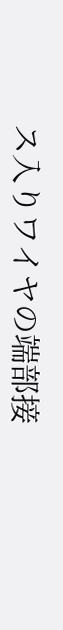ス入りワイヤの端部接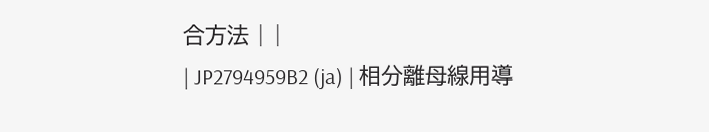合方法 | |
| JP2794959B2 (ja) | 相分離母線用導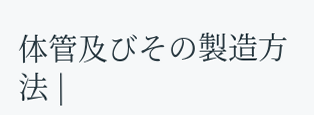体管及びその製造方法 |